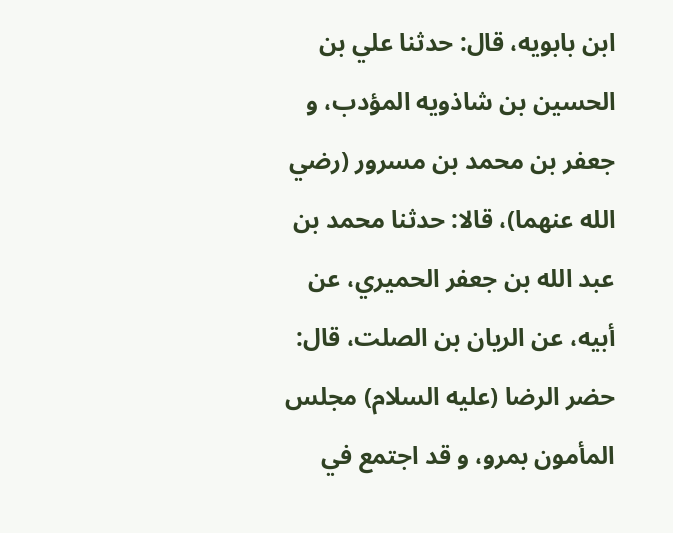ابن بابويه، قال: حدثنا علي بن الحسين بن شاذويه المؤدب، و جعفر بن محمد بن مسرور (رضي الله عنهما)، قالا: حدثنا محمد بن عبد الله بن جعفر الحميري، عن أبيه، عن الريان بن الصلت، قال: حضر الرضا (عليه السلام) مجلس المأمون بمرو، و قد اجتمع في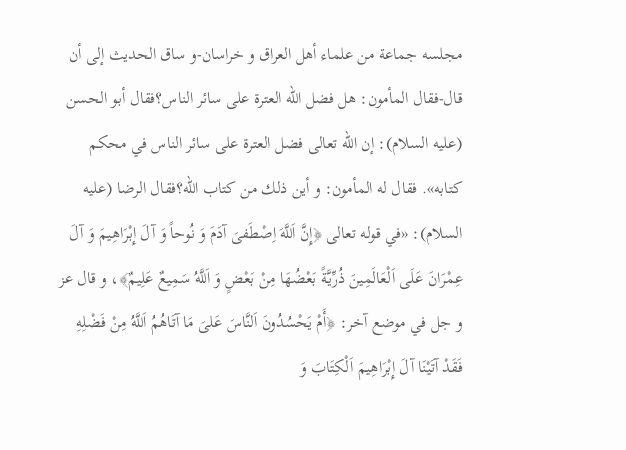مجلسه جماعة من علماء أهل العراق و خراسان-و ساق الحديث إلى أن قال-فقال المأمون: هل فضل الله العترة على سائر الناس؟فقال أبو الحسن (عليه السلام): إن الله تعالى فضل العترة على سائر الناس في محكم كتابه». فقال له المأمون: و أين ذلك من كتاب الله؟فقال الرضا (عليه السلام): «في قوله تعالى ﴿إِنَّ اَللَّهَ اِصْطَفىَ آدَمَ وَ نُوحاً وَ آلَ إِبْرَاهِيمَ وَ آلَ عِمْرَانَ عَلَى اَلْعَالَمِينَ ذُرِّيَّةً بَعْضُهَا مِنْ بَعْضٍ وَ اَللَّهُ سَمِيعٌ عَلِيمٌ﴾، و قال عز و جل في موضع آخر: ﴿أَمْ يَحْسُدُونَ اَلنَّاسَ عَلىَ مَا آتَاهُمُ اَللَّهُ مِنْ فَضْلِهِ فَقَدْ آتَيْنَا آلَ إِبْرَاهِيمَ اَلْكِتَابَ وَ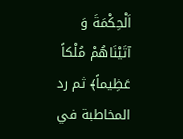اَلْحِكْمَةَ وَ آتَيْنَاهُمْ مُلْكاً عَظِيماً﴾ ثم رد المخاطبة في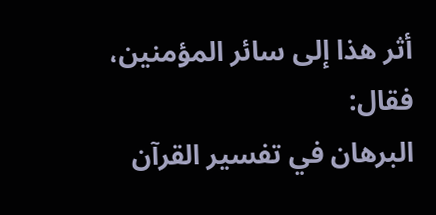أثر هذا إلى سائر المؤمنين، فقال:
البرهان في تفسير القرآن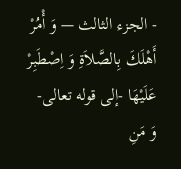- الجزء الثالث — وَ أْمُرْ أَهْلَكَ بِالصَّلاَةِ وَ اِصْطَبِرْ عَلَيْهَا -إلى قوله تعالى- وَ مَنِ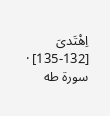اِهْتَدىَ [132-135] · سورة طه